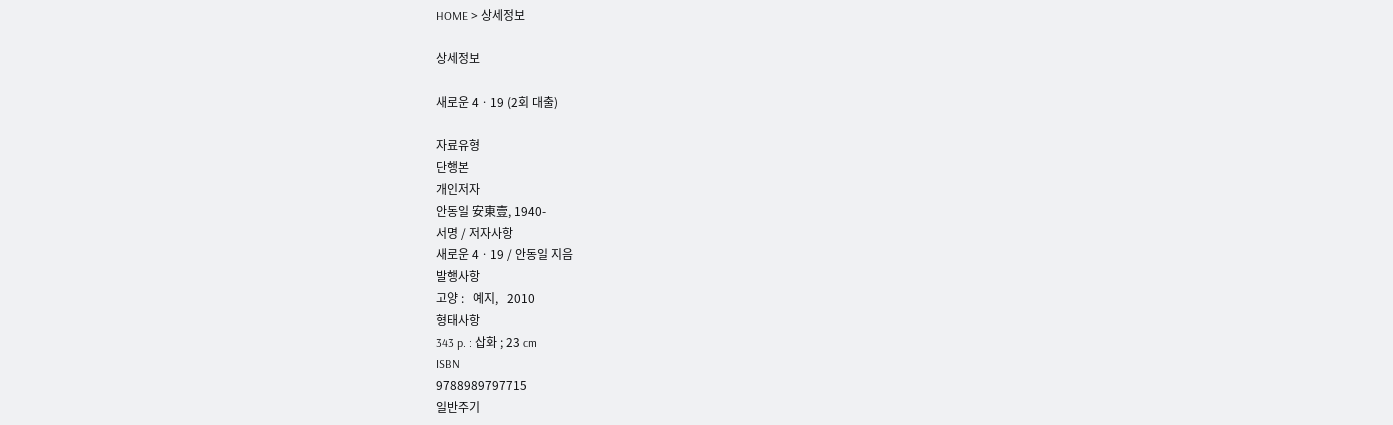HOME > 상세정보

상세정보

새로운 4ㆍ19 (2회 대출)

자료유형
단행본
개인저자
안동일 安東壹, 1940-
서명 / 저자사항
새로운 4ㆍ19 / 안동일 지음
발행사항
고양 :   예지,   2010
형태사항
343 p. : 삽화 ; 23 cm
ISBN
9788989797715
일반주기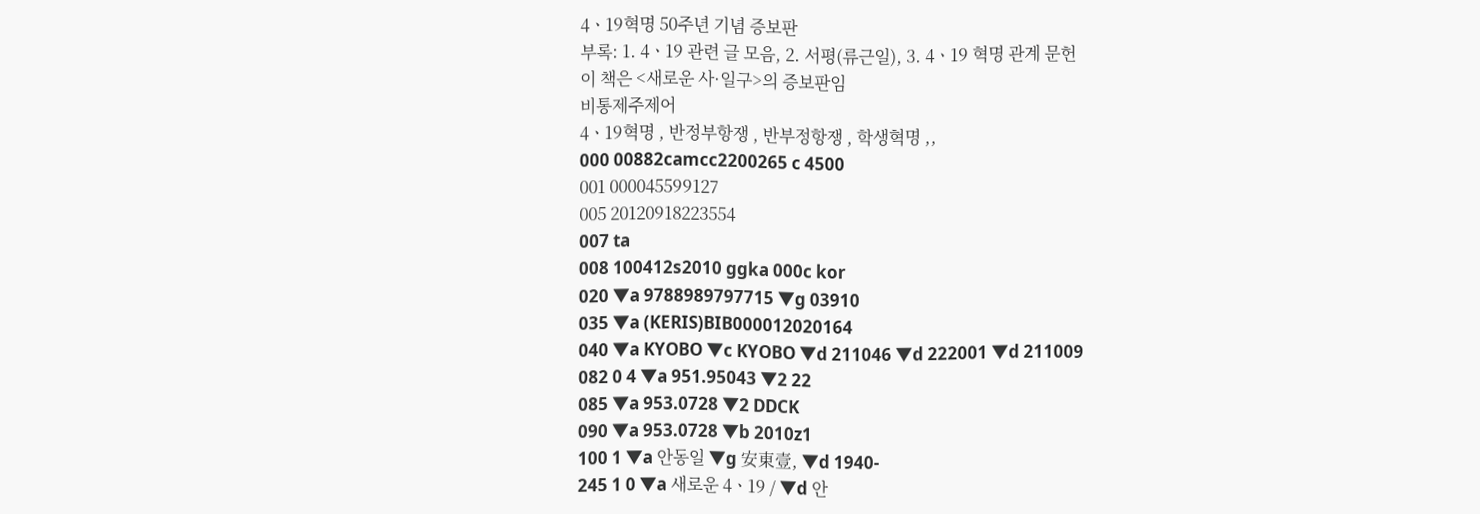4ㆍ19혁명 50주년 기념 증보판
부록: 1. 4ㆍ19 관련 글 모음, 2. 서평(류근일), 3. 4ㆍ19 혁명 관계 문헌
이 책은 <새로운 사·일구>의 증보판임
비통제주제어
4ㆍ19혁명 , 반정부항쟁 , 반부정항쟁 , 학생혁명 ,,
000 00882camcc2200265 c 4500
001 000045599127
005 20120918223554
007 ta
008 100412s2010 ggka 000c kor
020 ▼a 9788989797715 ▼g 03910
035 ▼a (KERIS)BIB000012020164
040 ▼a KYOBO ▼c KYOBO ▼d 211046 ▼d 222001 ▼d 211009
082 0 4 ▼a 951.95043 ▼2 22
085 ▼a 953.0728 ▼2 DDCK
090 ▼a 953.0728 ▼b 2010z1
100 1 ▼a 안동일 ▼g 安東壹, ▼d 1940-
245 1 0 ▼a 새로운 4ㆍ19 / ▼d 안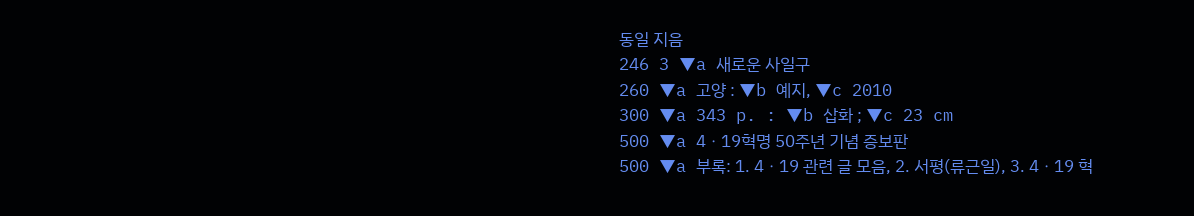동일 지음
246 3 ▼a 새로운 사일구
260 ▼a 고양 : ▼b 예지, ▼c 2010
300 ▼a 343 p. : ▼b 삽화 ; ▼c 23 cm
500 ▼a 4ㆍ19혁명 50주년 기념 증보판
500 ▼a 부록: 1. 4ㆍ19 관련 글 모음, 2. 서평(류근일), 3. 4ㆍ19 혁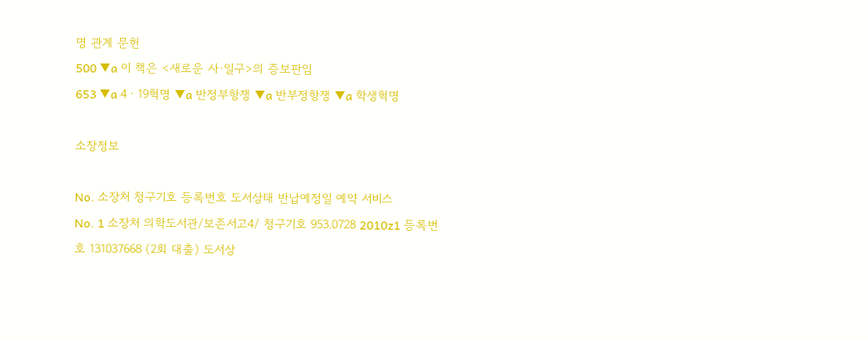명 관계 문헌
500 ▼a 이 책은 <새로운 사·일구>의 증보판임
653 ▼a 4ㆍ19혁명 ▼a 반정부항쟁 ▼a 반부정항쟁 ▼a 학생혁명

소장정보

No. 소장처 청구기호 등록번호 도서상태 반납예정일 예약 서비스
No. 1 소장처 의학도서관/보존서고4/ 청구기호 953.0728 2010z1 등록번호 131037668 (2회 대출) 도서상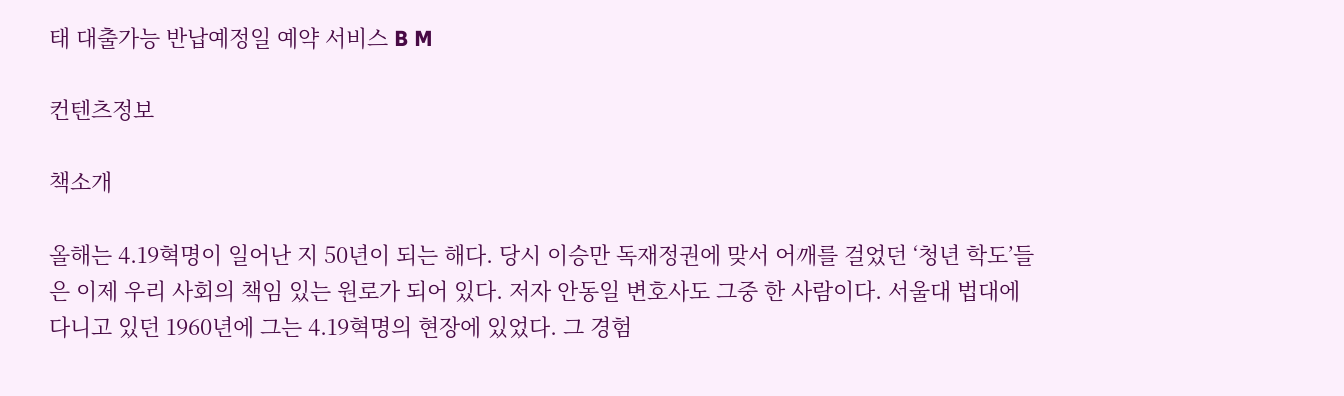태 대출가능 반납예정일 예약 서비스 B M

컨텐츠정보

책소개

올해는 4.19혁명이 일어난 지 50년이 되는 해다. 당시 이승만 독재정권에 맞서 어깨를 걸었던 ‘청년 학도’들은 이제 우리 사회의 책임 있는 원로가 되어 있다. 저자 안동일 변호사도 그중 한 사람이다. 서울대 법대에 다니고 있던 1960년에 그는 4.19혁명의 현장에 있었다. 그 경험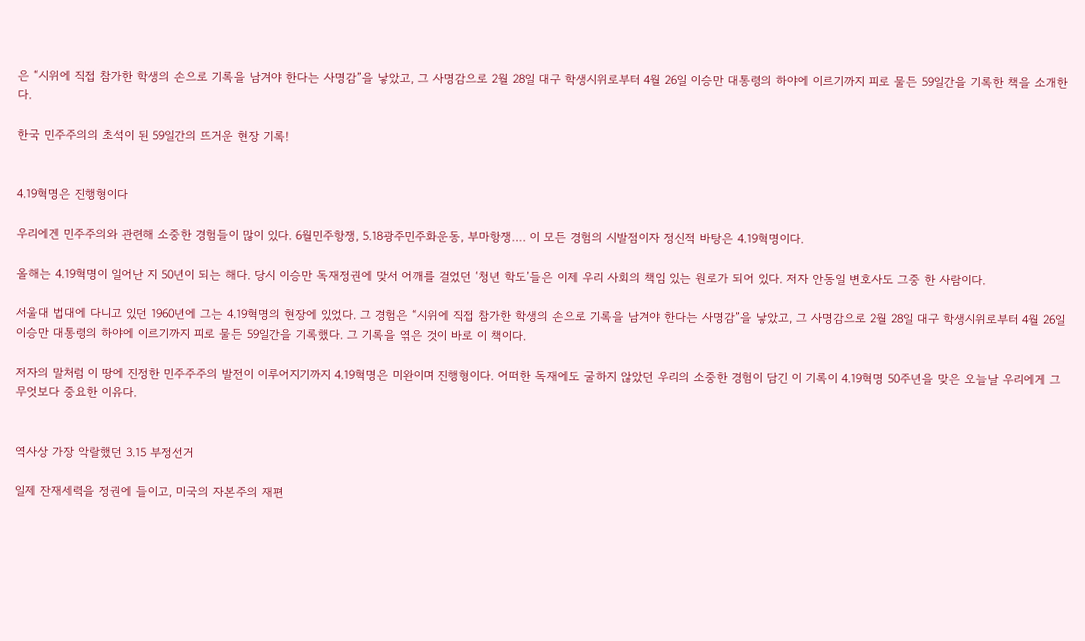은 “시위에 직접 참가한 학생의 손으로 기록을 남겨야 한다는 사명감”을 낳았고, 그 사명감으로 2월 28일 대구 학생시위로부터 4월 26일 이승만 대통령의 하야에 이르기까지 피로 물든 59일간을 기록한 책을 소개한다.

한국 민주주의의 초석이 된 59일간의 뜨거운 현장 기록!


4.19혁명은 진행형이다

우리에겐 민주주의와 관련해 소중한 경험들이 많이 있다. 6월민주항쟁, 5.18광주민주화운동, 부마항쟁…. 이 모든 경험의 시발점이자 정신적 바탕은 4.19혁명이다.

올해는 4.19혁명이 일어난 지 50년이 되는 해다. 당시 이승만 독재정권에 맞서 어깨를 걸었던 ‘청년 학도’들은 이제 우리 사회의 책임 있는 원로가 되어 있다. 저자 안동일 변호사도 그중 한 사람이다.

서울대 법대에 다니고 있던 1960년에 그는 4.19혁명의 현장에 있었다. 그 경험은 “시위에 직접 참가한 학생의 손으로 기록을 남겨야 한다는 사명감”을 낳았고, 그 사명감으로 2월 28일 대구 학생시위로부터 4월 26일 이승만 대통령의 하야에 이르기까지 피로 물든 59일간을 기록했다. 그 기록을 엮은 것이 바로 이 책이다.

저자의 말처럼 이 땅에 진정한 민주주주의 발전이 이루어지기까지 4.19혁명은 미완이며 진행형이다. 어떠한 독재에도 굴하지 않았던 우리의 소중한 경험이 담긴 이 기록이 4.19혁명 50주년을 맞은 오늘날 우리에게 그 무엇보다 중요한 이유다.


역사상 가장 악랄했던 3.15 부정선거

일제 잔재세력을 정권에 들이고, 미국의 자본주의 재편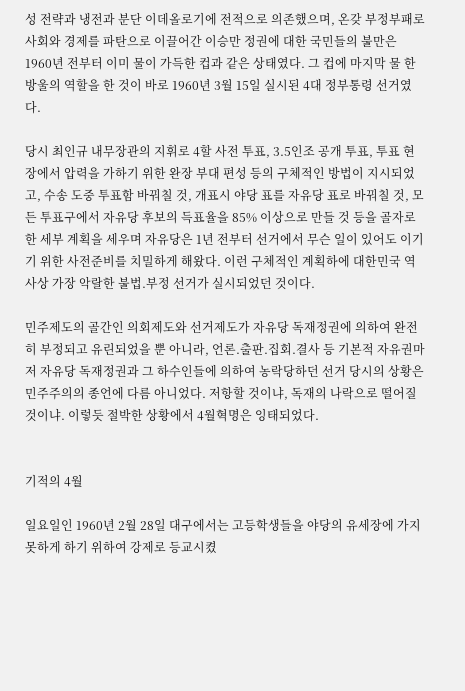성 전략과 냉전과 분단 이데올로기에 전적으로 의존했으며, 온갖 부정부패로 사회와 경제를 파탄으로 이끌어간 이승만 정권에 대한 국민들의 불만은 1960년 전부터 이미 물이 가득한 컵과 같은 상태였다. 그 컵에 마지막 물 한 방울의 역할을 한 것이 바로 1960년 3월 15일 실시된 4대 정부통령 선거였다.

당시 최인규 내무장관의 지휘로 4할 사전 투표, 3.5인조 공개 투표, 투표 현장에서 압력을 가하기 위한 완장 부대 편성 등의 구체적인 방법이 지시되었고, 수송 도중 투표함 바꿔칠 것, 개표시 야당 표를 자유당 표로 바꿔칠 것, 모든 투표구에서 자유당 후보의 득표율을 85% 이상으로 만들 것 등을 골자로 한 세부 계획을 세우며 자유당은 1년 전부터 선거에서 무슨 일이 있어도 이기기 위한 사전준비를 치밀하게 해왔다. 이런 구체적인 계획하에 대한민국 역사상 가장 악랄한 불법.부정 선거가 실시되었던 것이다.

민주제도의 골간인 의회제도와 선거제도가 자유당 독재정권에 의하여 완전히 부정되고 유린되었을 뿐 아니라, 언론.출판.집회.결사 등 기본적 자유권마저 자유당 독재정권과 그 하수인들에 의하여 농락당하던 선거 당시의 상황은 민주주의의 종언에 다름 아니었다. 저항할 것이냐, 독재의 나락으로 떨어질 것이냐. 이렇듯 절박한 상황에서 4월혁명은 잉태되었다.


기적의 4월

일요일인 1960년 2월 28일 대구에서는 고등학생들을 야당의 유세장에 가지 못하게 하기 위하여 강제로 등교시켰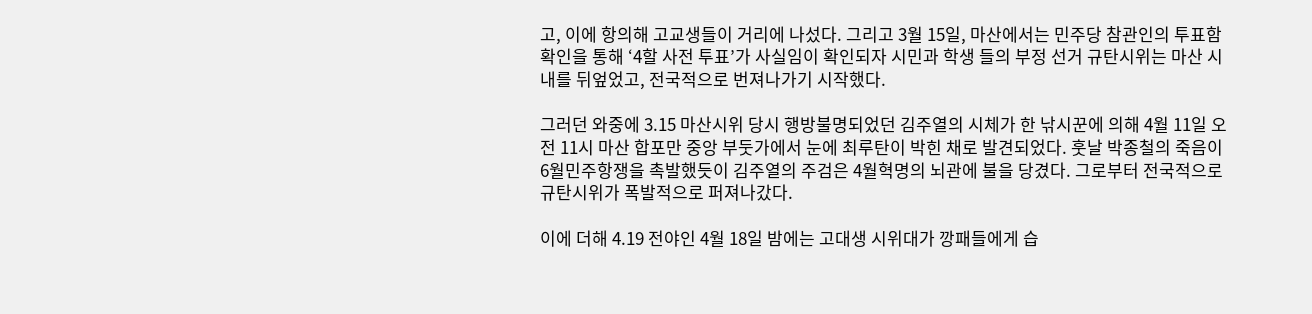고, 이에 항의해 고교생들이 거리에 나섰다. 그리고 3월 15일, 마산에서는 민주당 참관인의 투표함 확인을 통해 ‘4할 사전 투표’가 사실임이 확인되자 시민과 학생 들의 부정 선거 규탄시위는 마산 시내를 뒤엎었고, 전국적으로 번져나가기 시작했다.

그러던 와중에 3.15 마산시위 당시 행방불명되었던 김주열의 시체가 한 낚시꾼에 의해 4월 11일 오전 11시 마산 합포만 중앙 부둣가에서 눈에 최루탄이 박힌 채로 발견되었다. 훗날 박종철의 죽음이 6월민주항쟁을 촉발했듯이 김주열의 주검은 4월혁명의 뇌관에 불을 당겼다. 그로부터 전국적으로 규탄시위가 폭발적으로 퍼져나갔다.

이에 더해 4.19 전야인 4월 18일 밤에는 고대생 시위대가 깡패들에게 습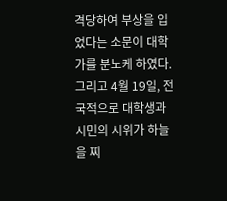격당하여 부상을 입었다는 소문이 대학가를 분노케 하였다. 그리고 4월 19일, 전국적으로 대학생과 시민의 시위가 하늘을 찌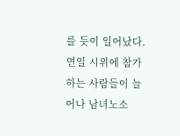를 듯이 일어났다. 연일 시위에 참가하는 사람들이 늘어나 남녀노소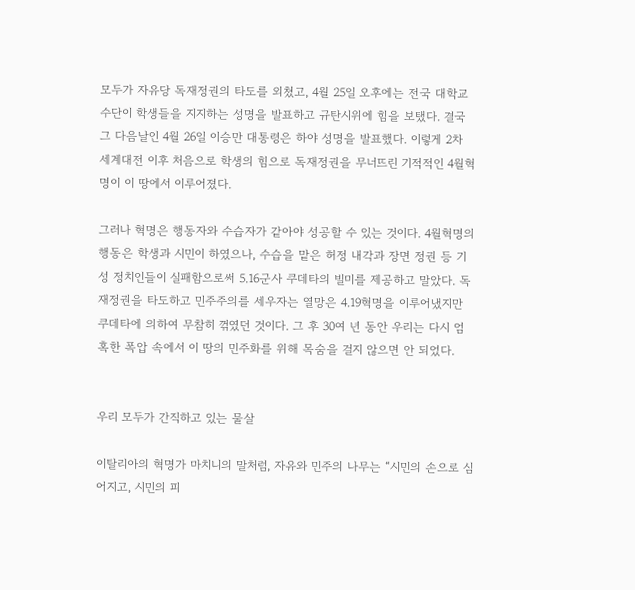모두가 자유당 독재정권의 타도를 외쳤고, 4월 25일 오후에는 전국 대학교수단이 학생들을 지지하는 성명을 발표하고 규탄시위에 힘을 보탰다. 결국 그 다음날인 4월 26일 이승만 대통령은 하야 성명을 발표했다. 이렇게 2차 세계대전 이후 처음으로 학생의 힘으로 독재정권을 무너뜨린 기적적인 4월혁명이 이 땅에서 이루어졌다.

그러나 혁명은 행동자와 수습자가 같아야 성공할 수 있는 것이다. 4월혁명의 행동은 학생과 시민이 하였으나, 수습을 맡은 허정 내각과 장면 정권 등 기성 정치인들이 실패함으로써 5.16군사 쿠데타의 빌미를 제공하고 말았다. 독재정권을 타도하고 민주주의를 세우자는 열망은 4.19혁명을 이루어냈지만 쿠데타에 의하여 무참히 꺾였던 것이다. 그 후 30여 년 동안 우리는 다시 엄혹한 폭압 속에서 이 땅의 민주화를 위해 목숨을 걸지 않으면 안 되었다.


우리 모두가 간직하고 있는 물살

이탈리아의 혁명가 마치니의 말처럼, 자유와 민주의 나무는 “시민의 손으로 심어지고, 시민의 피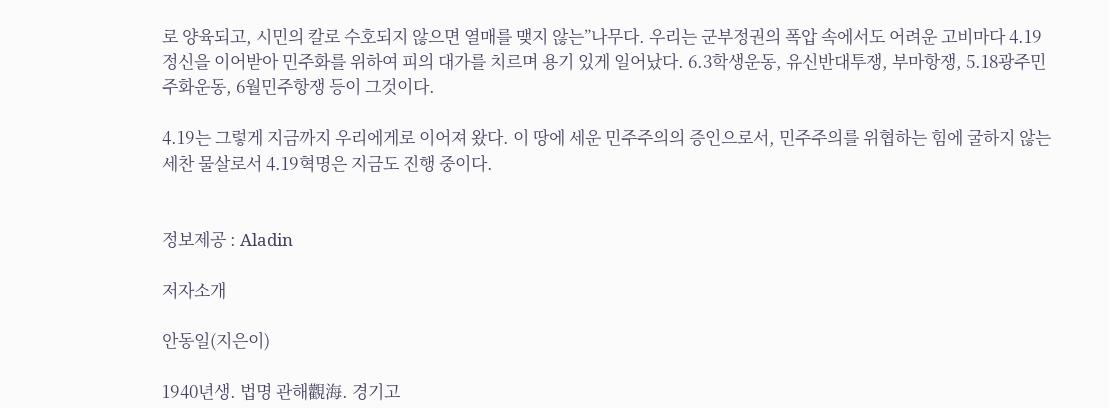로 양육되고, 시민의 칼로 수호되지 않으면 열매를 맺지 않는”나무다. 우리는 군부정권의 폭압 속에서도 어려운 고비마다 4.19정신을 이어받아 민주화를 위하여 피의 대가를 치르며 용기 있게 일어났다. 6.3학생운동, 유신반대투쟁, 부마항쟁, 5.18광주민주화운동, 6월민주항쟁 등이 그것이다.

4.19는 그렇게 지금까지 우리에게로 이어져 왔다. 이 땅에 세운 민주주의의 증인으로서, 민주주의를 위협하는 힘에 굴하지 않는 세찬 물살로서 4.19혁명은 지금도 진행 중이다.


정보제공 : Aladin

저자소개

안동일(지은이)

1940년생. 법명 관해觀海. 경기고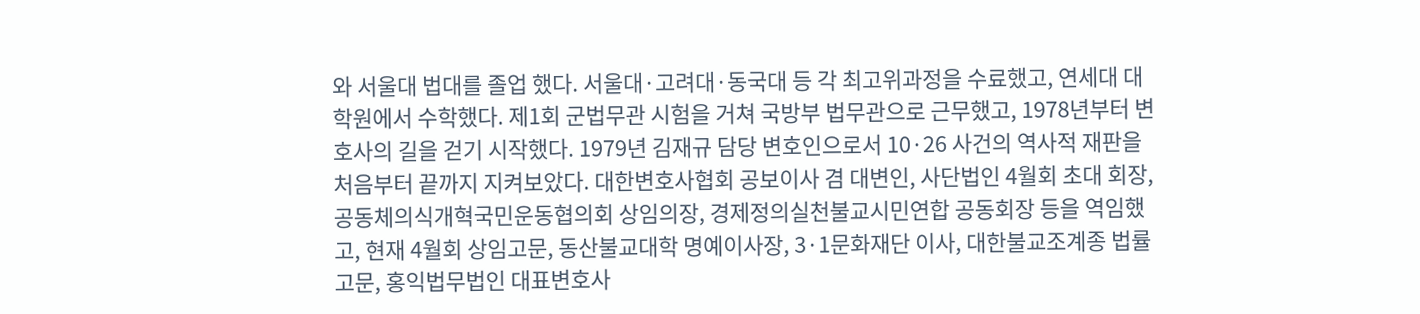와 서울대 법대를 졸업 했다. 서울대·고려대·동국대 등 각 최고위과정을 수료했고, 연세대 대학원에서 수학했다. 제1회 군법무관 시험을 거쳐 국방부 법무관으로 근무했고, 1978년부터 변호사의 길을 걷기 시작했다. 1979년 김재규 담당 변호인으로서 10·26 사건의 역사적 재판을 처음부터 끝까지 지켜보았다. 대한변호사협회 공보이사 겸 대변인, 사단법인 4월회 초대 회장, 공동체의식개혁국민운동협의회 상임의장, 경제정의실천불교시민연합 공동회장 등을 역임했고, 현재 4월회 상임고문, 동산불교대학 명예이사장, 3·1문화재단 이사, 대한불교조계종 법률고문, 홍익법무법인 대표변호사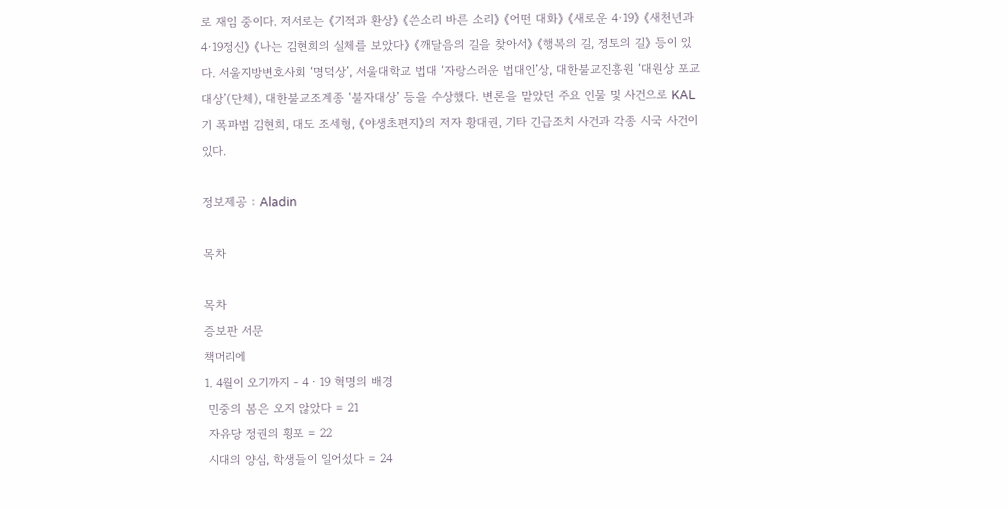로 재임 중이다. 저서로는 《기적과 환상》 《쓴소리 바른 소리》 《어떤 대화》 《새로운 4·19》 《새천년과 4·19정신》 《나는 김현희의 실체를 보았다》 《깨달음의 길을 찾아서》 《행복의 길, 정토의 길》 등이 있다. 서울지방변호사회 ‘명덕상’, 서울대학교 법대 ‘자랑스러운 법대인’상, 대한불교진흥원 ‘대원상 포교대상’(단체), 대한불교조계종 ‘불자대상’ 등을 수상했다. 변론을 맡았던 주요 인물 및 사건으로 KAL기 폭파범 김현희, 대도 조세형, 《야생초편지》의 저자 황대권, 기타 긴급조치 사건과 각종 시국 사건이 있다.

정보제공 : Aladin

목차

목차
증보판 서문
책머리에
1. 4월이 오기까지 - 4ㆍ19 혁명의 배경
 민중의 봄은 오지 않았다 = 21
 자유당 정권의 횡포 = 22
 시대의 양심, 학생들이 일어섰다 = 24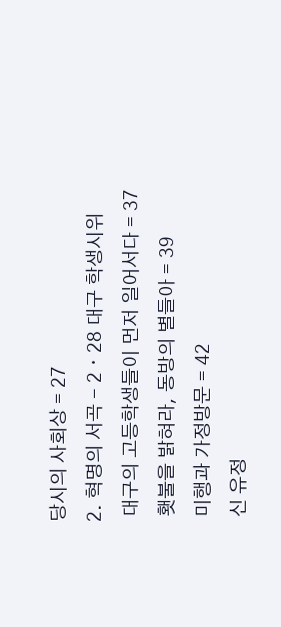당시의 사회상 = 27
2. 혁명의 서곡 - 2ㆍ28 대구 학생시위
 대구의 고등학생들이 먼저 일어서다 = 37
 횃불을 밝혀라, 동방의 별들아 = 39
 미행과 가정방문 = 42
 신 유정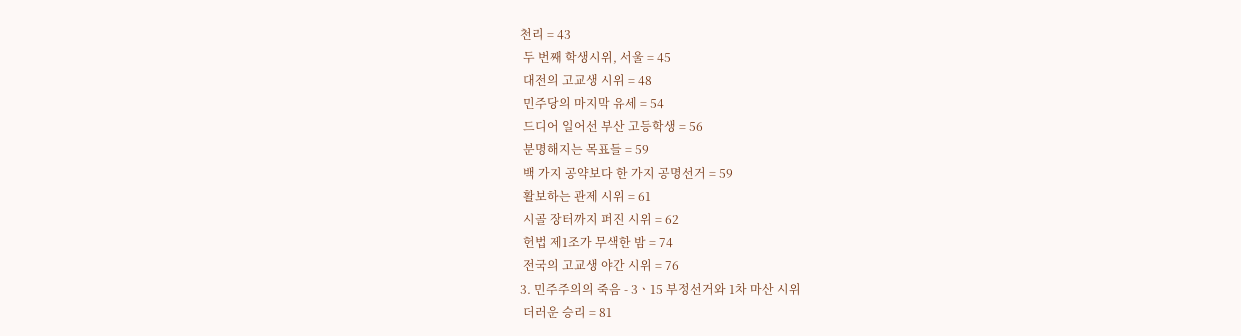천리 = 43
 두 번째 학생시위, 서울 = 45
 대전의 고교생 시위 = 48
 민주당의 마지막 유세 = 54
 드디어 일어선 부산 고등학생 = 56
 분명해지는 목표들 = 59
 백 가지 공약보다 한 가지 공명선거 = 59
 활보하는 관제 시위 = 61
 시골 장터까지 퍼진 시위 = 62
 헌법 제1조가 무색한 밤 = 74
 전국의 고교생 야간 시위 = 76
3. 민주주의의 죽음 - 3ㆍ15 부정선거와 1차 마산 시위
 더러운 승리 = 81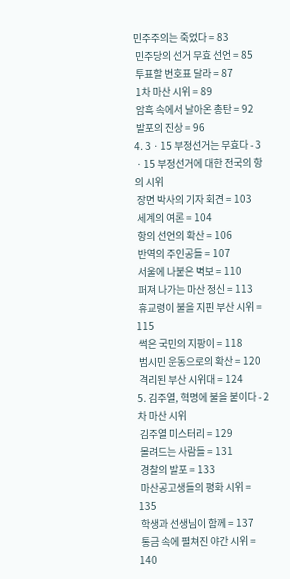민주주의는 죽었다 = 83
 민주당의 선거 무효 선언 = 85
 투표할 번호표 달라 = 87
 1차 마산 시위 = 89
 암흑 속에서 날아온 총탄 = 92
 발포의 진상 = 96
4. 3ㆍ15 부정선거는 무효다 - 3ㆍ15 부정선거에 대한 전국의 항의 시위
 장면 박사의 기자 회견 = 103
 세계의 여론 = 104
 항의 선언의 확산 = 106
 반역의 주인공들 = 107
 서울에 나붙은 벽보 = 110
 퍼져 나가는 마산 정신 = 113
 휴교령이 불을 지핀 부산 시위 = 115
 썩은 국민의 지팡이 = 118
 범시민 운동으로의 확산 = 120
 격리된 부산 시위대 = 124
5. 김주열, 혁명에 불을 붙이다 - 2차 마산 시위
 김주열 미스터리 = 129
 몰려드는 사람들 = 131
 경찰의 발포 = 133
 마산공고생들의 평화 시위 = 135
 학생과 선생님이 함께 = 137
 통금 속에 펼쳐진 야간 시위 = 140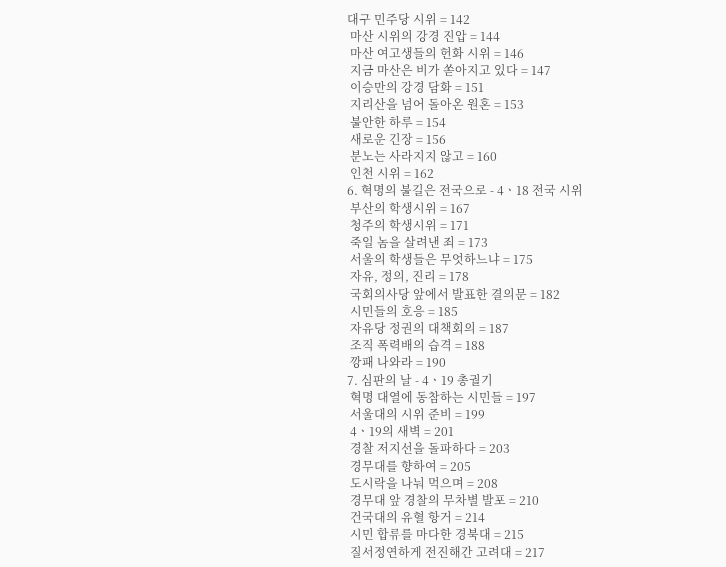대구 민주당 시위 = 142
 마산 시위의 강경 진압 = 144
 마산 여고생들의 헌화 시위 = 146
 지금 마산은 비가 쏟아지고 있다 = 147
 이승만의 강경 담화 = 151
 지리산을 넘어 돌아온 원혼 = 153
 불안한 하루 = 154
 새로운 긴장 = 156
 분노는 사라지지 않고 = 160
 인천 시위 = 162
6. 혁명의 불길은 전국으로 - 4ㆍ18 전국 시위
 부산의 학생시위 = 167
 청주의 학생시위 = 171
 죽일 놈을 살려낸 죄 = 173
 서울의 학생들은 무엇하느냐 = 175
 자유, 정의, 진리 = 178
 국회의사당 앞에서 발표한 결의문 = 182
 시민들의 호응 = 185
 자유당 정권의 대책회의 = 187
 조직 폭력배의 습격 = 188
 깡패 나와라 = 190
7. 심판의 날 - 4ㆍ19 총궐기
 혁명 대열에 동참하는 시민들 = 197
 서울대의 시위 준비 = 199
 4ㆍ19의 새벽 = 201
 경찰 저지선을 돌파하다 = 203
 경무대를 향하여 = 205
 도시락을 나눠 먹으며 = 208
 경무대 앞 경찰의 무차별 발포 = 210
 건국대의 유혈 항거 = 214
 시민 합류를 마다한 경북대 = 215
 질서정연하게 전진해간 고려대 = 217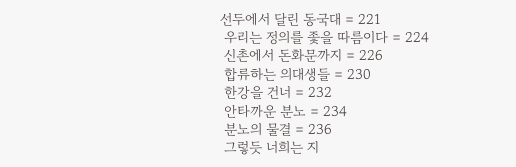선두에서 달린 동국대 = 221
 우리는 정의를 좇을 따름이다 = 224
 신촌에서 돈화문까지 = 226
 합류하는 의대생들 = 230
 한강을 건너 = 232
 안타까운 분노 = 234
 분노의 물결 = 236
 그렇듯 너희는 지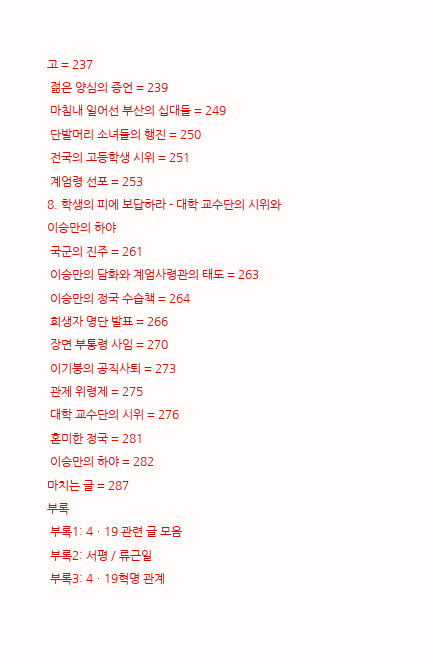고 = 237
 젊은 양심의 증언 = 239
 마침내 일어선 부산의 십대들 = 249
 단발머리 소녀들의 행진 = 250
 전국의 고등학생 시위 = 251
 계엄령 선포 = 253
8. 학생의 피에 보답하라 - 대학 교수단의 시위와 이승만의 하야
 국군의 진주 = 261
 이승만의 담화와 계엄사령관의 태도 = 263
 이승만의 정국 수습책 = 264
 희생자 명단 발표 = 266
 장면 부통령 사임 = 270
 이기붕의 공직사퇴 = 273
 관제 위령제 = 275
 대학 교수단의 시위 = 276
 혼미한 정국 = 281
 이승만의 하야 = 282
마치는 글 = 287
부록
 부록1: 4ㆍ19 관련 글 모음
 부록2: 서평 / 류근일
 부록3: 4ㆍ19혁명 관계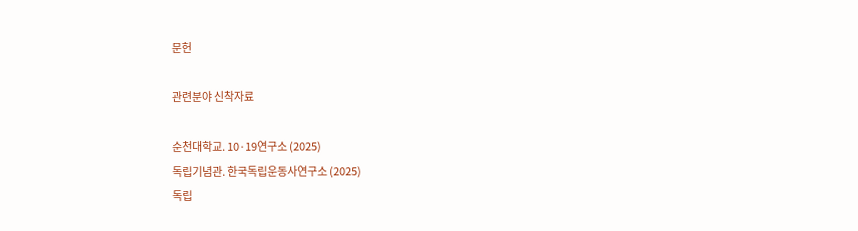문헌

관련분야 신착자료

순천대학교. 10·19연구소 (2025)
독립기념관. 한국독립운동사연구소 (2025)
독립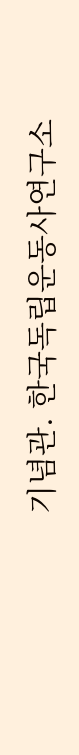기념관. 한국독립운동사연구소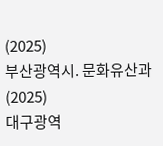(2025)
부산광역시. 문화유산과 (2025)
대구광역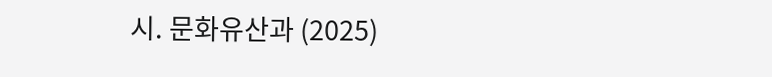시. 문화유산과 (2025)